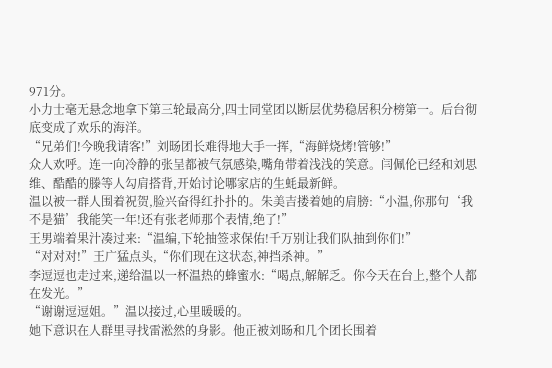971分。
小力士毫无悬念地拿下第三轮最高分,四士同堂团以断层优势稳居积分榜第一。后台彻底变成了欢乐的海洋。
“兄弟们!今晚我请客!”刘旸团长难得地大手一挥,“海鲜烧烤!管够!”
众人欢呼。连一向冷静的张呈都被气氛感染,嘴角带着浅浅的笑意。闫佩伦已经和刘思维、酷酷的滕等人勾肩搭背,开始讨论哪家店的生蚝最新鲜。
温以被一群人围着祝贺,脸兴奋得红扑扑的。朱美吉搂着她的肩膀:“小温,你那句‘我不是猫’我能笑一年!还有张老师那个表情,绝了!”
王男端着果汁凑过来:“温编,下轮抽签求保佑!千万别让我们队抽到你们!”
“对对对!”王广猛点头,“你们现在这状态,神挡杀神。”
李逗逗也走过来,递给温以一杯温热的蜂蜜水:“喝点,解解乏。你今天在台上,整个人都在发光。”
“谢谢逗逗姐。”温以接过,心里暖暖的。
她下意识在人群里寻找雷淞然的身影。他正被刘旸和几个团长围着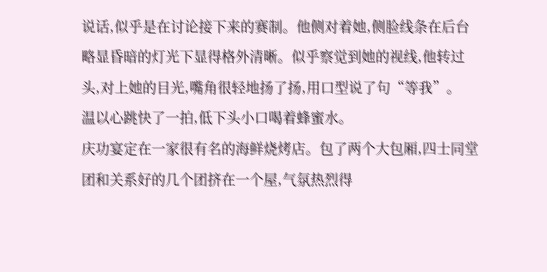说话,似乎是在讨论接下来的赛制。他侧对着她,侧脸线条在后台略显昏暗的灯光下显得格外清晰。似乎察觉到她的视线,他转过头,对上她的目光,嘴角很轻地扬了扬,用口型说了句“等我”。
温以心跳快了一拍,低下头小口喝着蜂蜜水。
庆功宴定在一家很有名的海鲜烧烤店。包了两个大包厢,四士同堂团和关系好的几个团挤在一个屋,气氛热烈得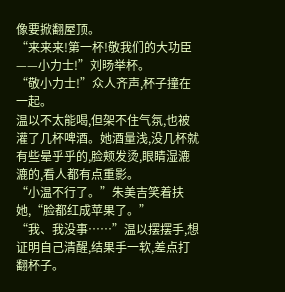像要掀翻屋顶。
“来来来!第一杯!敬我们的大功臣——小力士!”刘旸举杯。
“敬小力士!”众人齐声,杯子撞在一起。
温以不太能喝,但架不住气氛,也被灌了几杯啤酒。她酒量浅,没几杯就有些晕乎乎的,脸颊发烫,眼睛湿漉漉的,看人都有点重影。
“小温不行了。”朱美吉笑着扶她,“脸都红成苹果了。”
“我、我没事……”温以摆摆手,想证明自己清醒,结果手一软,差点打翻杯子。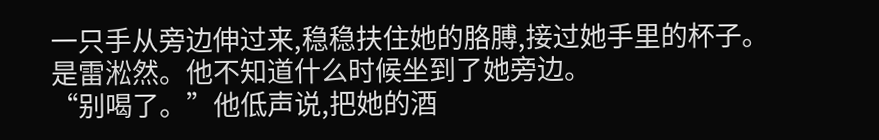一只手从旁边伸过来,稳稳扶住她的胳膊,接过她手里的杯子。
是雷淞然。他不知道什么时候坐到了她旁边。
“别喝了。”他低声说,把她的酒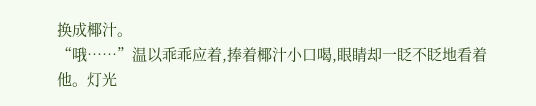换成椰汁。
“哦……”温以乖乖应着,捧着椰汁小口喝,眼睛却一眨不眨地看着他。灯光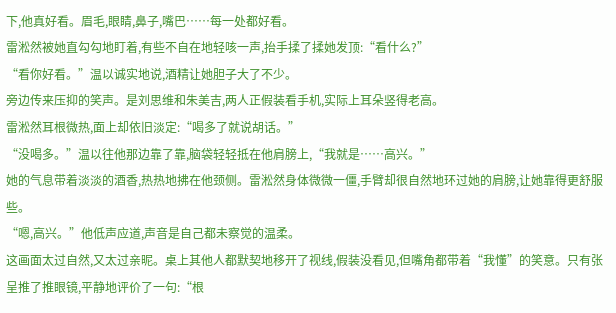下,他真好看。眉毛,眼睛,鼻子,嘴巴……每一处都好看。
雷淞然被她直勾勾地盯着,有些不自在地轻咳一声,抬手揉了揉她发顶:“看什么?”
“看你好看。”温以诚实地说,酒精让她胆子大了不少。
旁边传来压抑的笑声。是刘思维和朱美吉,两人正假装看手机,实际上耳朵竖得老高。
雷淞然耳根微热,面上却依旧淡定:“喝多了就说胡话。”
“没喝多。”温以往他那边靠了靠,脑袋轻轻抵在他肩膀上,“我就是……高兴。”
她的气息带着淡淡的酒香,热热地拂在他颈侧。雷淞然身体微微一僵,手臂却很自然地环过她的肩膀,让她靠得更舒服些。
“嗯,高兴。”他低声应道,声音是自己都未察觉的温柔。
这画面太过自然,又太过亲昵。桌上其他人都默契地移开了视线,假装没看见,但嘴角都带着“我懂”的笑意。只有张呈推了推眼镜,平静地评价了一句:“根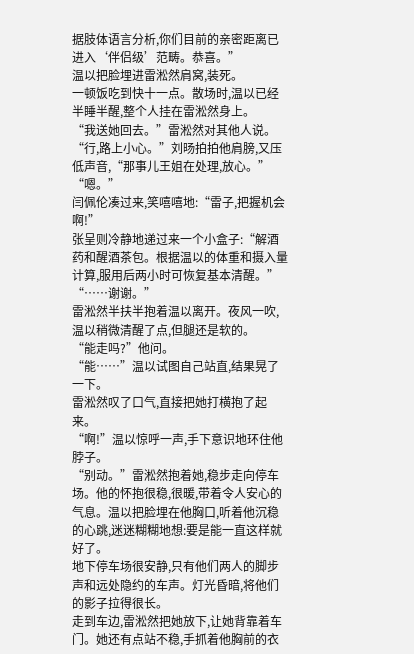据肢体语言分析,你们目前的亲密距离已进入‘伴侣级’范畴。恭喜。”
温以把脸埋进雷淞然肩窝,装死。
一顿饭吃到快十一点。散场时,温以已经半睡半醒,整个人挂在雷淞然身上。
“我送她回去。”雷淞然对其他人说。
“行,路上小心。”刘旸拍拍他肩膀,又压低声音,“那事儿王姐在处理,放心。”
“嗯。”
闫佩伦凑过来,笑嘻嘻地:“雷子,把握机会啊!”
张呈则冷静地递过来一个小盒子:“解酒药和醒酒茶包。根据温以的体重和摄入量计算,服用后两小时可恢复基本清醒。”
“……谢谢。”
雷淞然半扶半抱着温以离开。夜风一吹,温以稍微清醒了点,但腿还是软的。
“能走吗?”他问。
“能……”温以试图自己站直,结果晃了一下。
雷淞然叹了口气,直接把她打横抱了起来。
“啊!”温以惊呼一声,手下意识地环住他脖子。
“别动。”雷淞然抱着她,稳步走向停车场。他的怀抱很稳,很暖,带着令人安心的气息。温以把脸埋在他胸口,听着他沉稳的心跳,迷迷糊糊地想:要是能一直这样就好了。
地下停车场很安静,只有他们两人的脚步声和远处隐约的车声。灯光昏暗,将他们的影子拉得很长。
走到车边,雷淞然把她放下,让她背靠着车门。她还有点站不稳,手抓着他胸前的衣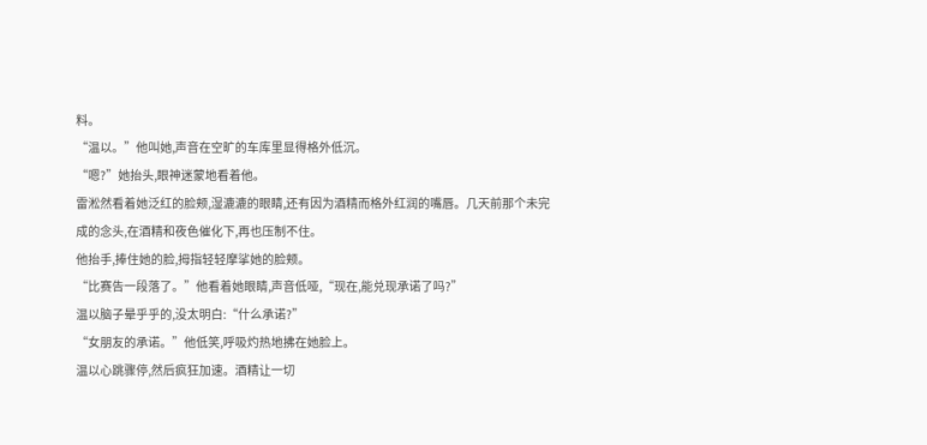料。
“温以。”他叫她,声音在空旷的车库里显得格外低沉。
“嗯?”她抬头,眼神迷蒙地看着他。
雷淞然看着她泛红的脸颊,湿漉漉的眼睛,还有因为酒精而格外红润的嘴唇。几天前那个未完成的念头,在酒精和夜色催化下,再也压制不住。
他抬手,捧住她的脸,拇指轻轻摩挲她的脸颊。
“比赛告一段落了。”他看着她眼睛,声音低哑,“现在,能兑现承诺了吗?”
温以脑子晕乎乎的,没太明白:“什么承诺?”
“女朋友的承诺。”他低笑,呼吸灼热地拂在她脸上。
温以心跳骤停,然后疯狂加速。酒精让一切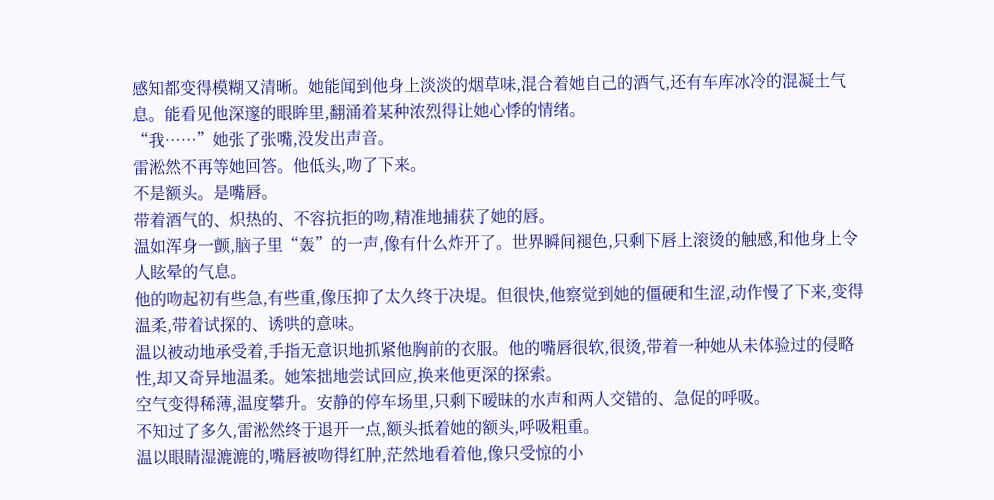感知都变得模糊又清晰。她能闻到他身上淡淡的烟草味,混合着她自己的酒气,还有车库冰冷的混凝土气息。能看见他深邃的眼眸里,翻涌着某种浓烈得让她心悸的情绪。
“我……”她张了张嘴,没发出声音。
雷淞然不再等她回答。他低头,吻了下来。
不是额头。是嘴唇。
带着酒气的、炽热的、不容抗拒的吻,精准地捕获了她的唇。
温如浑身一颤,脑子里“轰”的一声,像有什么炸开了。世界瞬间褪色,只剩下唇上滚烫的触感,和他身上令人眩晕的气息。
他的吻起初有些急,有些重,像压抑了太久终于决堤。但很快,他察觉到她的僵硬和生涩,动作慢了下来,变得温柔,带着试探的、诱哄的意味。
温以被动地承受着,手指无意识地抓紧他胸前的衣服。他的嘴唇很软,很烫,带着一种她从未体验过的侵略性,却又奇异地温柔。她笨拙地尝试回应,换来他更深的探索。
空气变得稀薄,温度攀升。安静的停车场里,只剩下暧昧的水声和两人交错的、急促的呼吸。
不知过了多久,雷淞然终于退开一点,额头抵着她的额头,呼吸粗重。
温以眼睛湿漉漉的,嘴唇被吻得红肿,茫然地看着他,像只受惊的小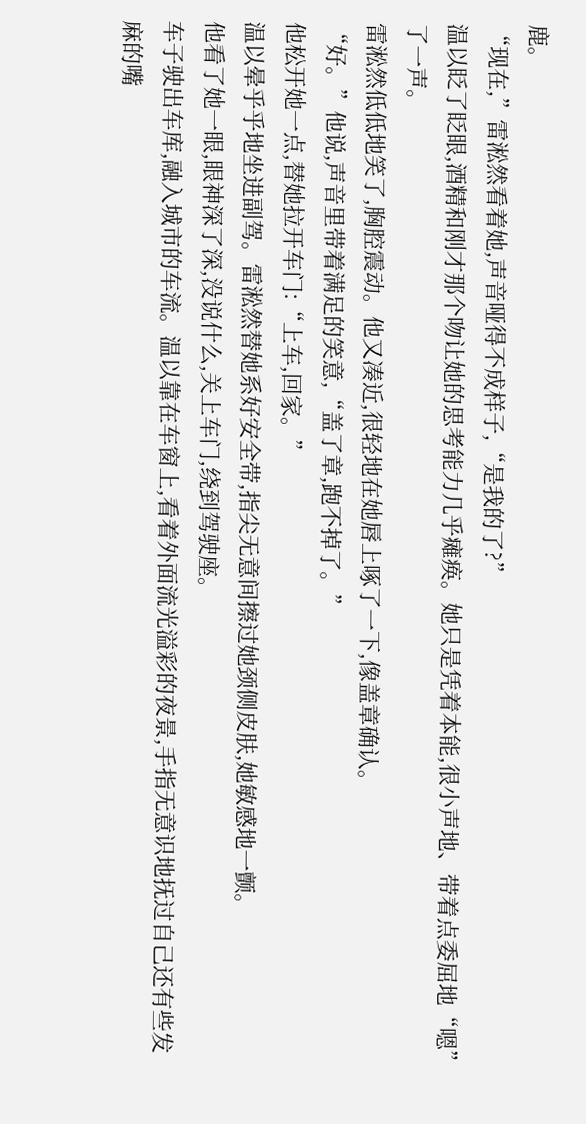鹿。
“现在,”雷淞然看着她,声音哑得不成样子,“是我的了?”
温以眨了眨眼,酒精和刚才那个吻让她的思考能力几乎瘫痪。她只是凭着本能,很小声地、带着点委屈地“嗯”了一声。
雷淞然低低地笑了,胸腔震动。他又凑近,很轻地在她唇上啄了一下,像盖章确认。
“好。”他说,声音里带着满足的笑意,“盖了章,跑不掉了。”
他松开她一点,替她拉开车门:“上车,回家。”
温以晕乎乎地坐进副驾。雷淞然替她系好安全带,指尖无意间擦过她颈侧皮肤,她敏感地一颤。
他看了她一眼,眼神深了深,没说什么,关上车门,绕到驾驶座。
车子驶出车库,融入城市的车流。温以靠在车窗上,看着外面流光溢彩的夜景,手指无意识地抚过自己还有些发麻的嘴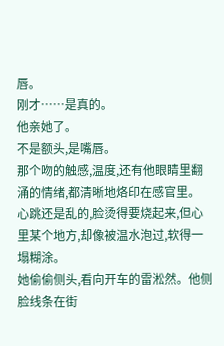唇。
刚才……是真的。
他亲她了。
不是额头,是嘴唇。
那个吻的触感,温度,还有他眼睛里翻涌的情绪,都清晰地烙印在感官里。
心跳还是乱的,脸烫得要烧起来,但心里某个地方,却像被温水泡过,软得一塌糊涂。
她偷偷侧头,看向开车的雷淞然。他侧脸线条在街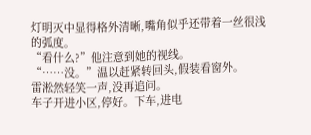灯明灭中显得格外清晰,嘴角似乎还带着一丝很浅的弧度。
“看什么?”他注意到她的视线。
“……没。”温以赶紧转回头,假装看窗外。
雷淞然轻笑一声,没再追问。
车子开进小区,停好。下车,进电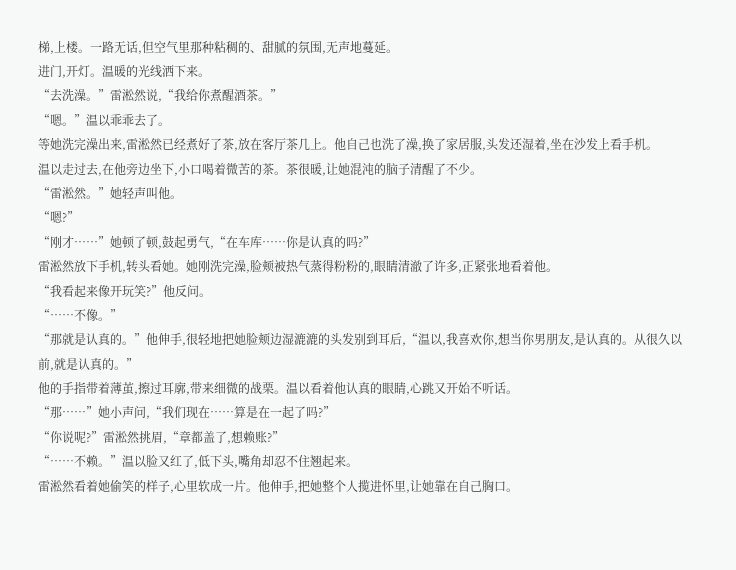梯,上楼。一路无话,但空气里那种粘稠的、甜腻的氛围,无声地蔓延。
进门,开灯。温暖的光线洒下来。
“去洗澡。”雷淞然说,“我给你煮醒酒茶。”
“嗯。”温以乖乖去了。
等她洗完澡出来,雷淞然已经煮好了茶,放在客厅茶几上。他自己也洗了澡,换了家居服,头发还湿着,坐在沙发上看手机。
温以走过去,在他旁边坐下,小口喝着微苦的茶。茶很暖,让她混沌的脑子清醒了不少。
“雷淞然。”她轻声叫他。
“嗯?”
“刚才……”她顿了顿,鼓起勇气,“在车库……你是认真的吗?”
雷淞然放下手机,转头看她。她刚洗完澡,脸颊被热气蒸得粉粉的,眼睛清澈了许多,正紧张地看着他。
“我看起来像开玩笑?”他反问。
“……不像。”
“那就是认真的。”他伸手,很轻地把她脸颊边湿漉漉的头发别到耳后,“温以,我喜欢你,想当你男朋友,是认真的。从很久以前,就是认真的。”
他的手指带着薄茧,擦过耳廓,带来细微的战栗。温以看着他认真的眼睛,心跳又开始不听话。
“那……”她小声问,“我们现在……算是在一起了吗?”
“你说呢?”雷淞然挑眉,“章都盖了,想赖账?”
“……不赖。”温以脸又红了,低下头,嘴角却忍不住翘起来。
雷淞然看着她偷笑的样子,心里软成一片。他伸手,把她整个人揽进怀里,让她靠在自己胸口。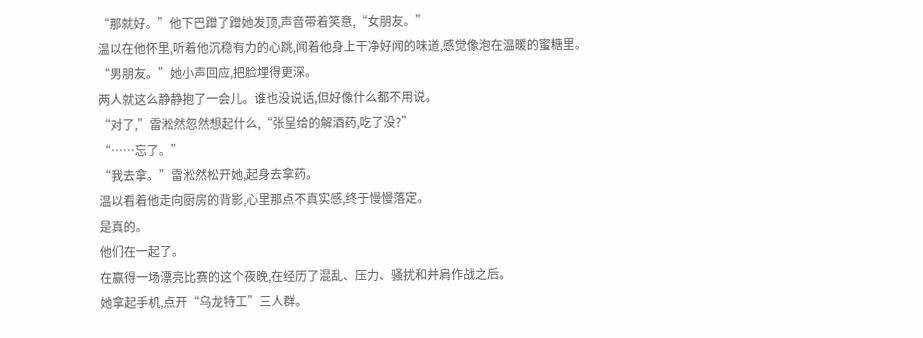“那就好。”他下巴蹭了蹭她发顶,声音带着笑意,“女朋友。”
温以在他怀里,听着他沉稳有力的心跳,闻着他身上干净好闻的味道,感觉像泡在温暖的蜜糖里。
“男朋友。”她小声回应,把脸埋得更深。
两人就这么静静抱了一会儿。谁也没说话,但好像什么都不用说。
“对了,”雷淞然忽然想起什么,“张呈给的解酒药,吃了没?”
“……忘了。”
“我去拿。”雷淞然松开她,起身去拿药。
温以看着他走向厨房的背影,心里那点不真实感,终于慢慢落定。
是真的。
他们在一起了。
在赢得一场漂亮比赛的这个夜晚,在经历了混乱、压力、骚扰和并肩作战之后。
她拿起手机,点开“乌龙特工”三人群。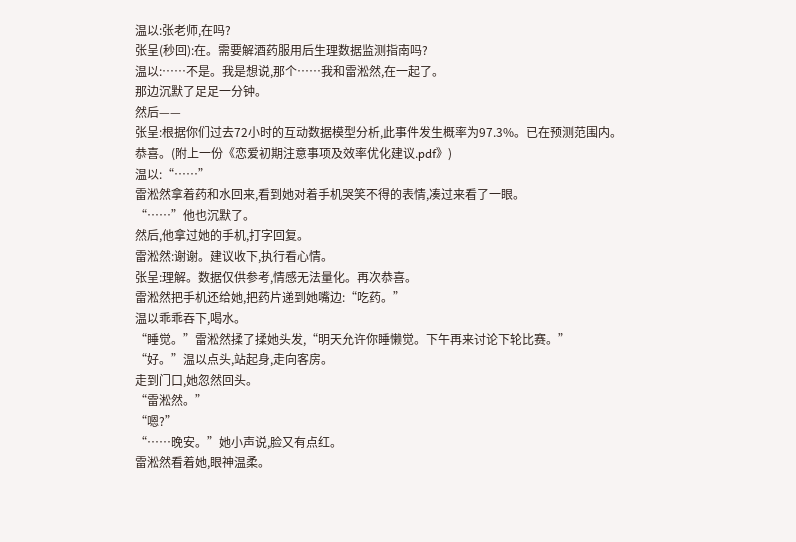温以:张老师,在吗?
张呈(秒回):在。需要解酒药服用后生理数据监测指南吗?
温以:……不是。我是想说,那个……我和雷淞然,在一起了。
那边沉默了足足一分钟。
然后——
张呈:根据你们过去72小时的互动数据模型分析,此事件发生概率为97.3%。已在预测范围内。恭喜。(附上一份《恋爱初期注意事项及效率优化建议.pdf》)
温以:“……”
雷淞然拿着药和水回来,看到她对着手机哭笑不得的表情,凑过来看了一眼。
“……”他也沉默了。
然后,他拿过她的手机,打字回复。
雷淞然:谢谢。建议收下,执行看心情。
张呈:理解。数据仅供参考,情感无法量化。再次恭喜。
雷淞然把手机还给她,把药片递到她嘴边:“吃药。”
温以乖乖吞下,喝水。
“睡觉。”雷淞然揉了揉她头发,“明天允许你睡懒觉。下午再来讨论下轮比赛。”
“好。”温以点头,站起身,走向客房。
走到门口,她忽然回头。
“雷淞然。”
“嗯?”
“……晚安。”她小声说,脸又有点红。
雷淞然看着她,眼神温柔。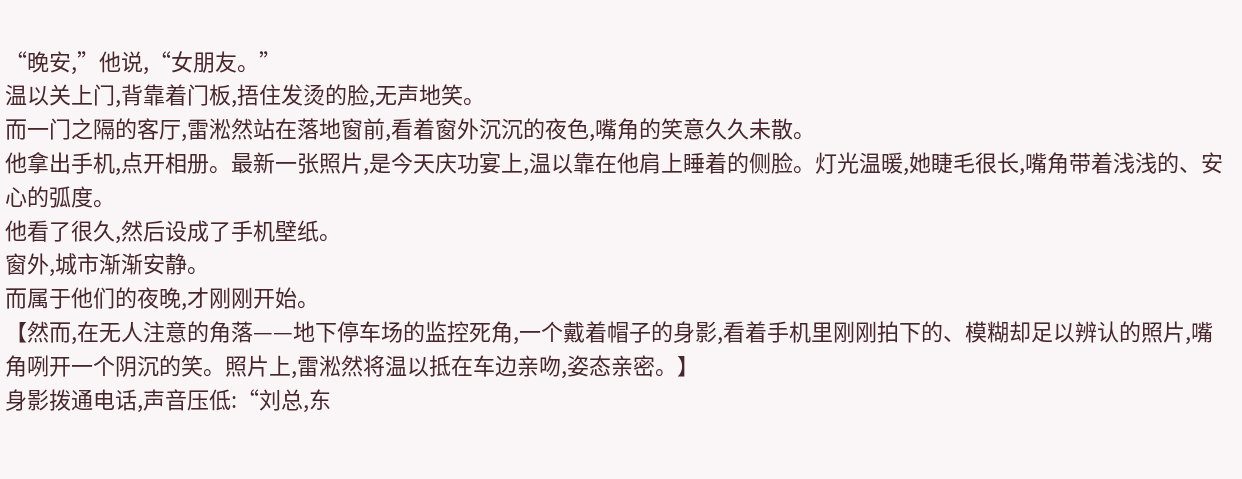“晚安,”他说,“女朋友。”
温以关上门,背靠着门板,捂住发烫的脸,无声地笑。
而一门之隔的客厅,雷淞然站在落地窗前,看着窗外沉沉的夜色,嘴角的笑意久久未散。
他拿出手机,点开相册。最新一张照片,是今天庆功宴上,温以靠在他肩上睡着的侧脸。灯光温暖,她睫毛很长,嘴角带着浅浅的、安心的弧度。
他看了很久,然后设成了手机壁纸。
窗外,城市渐渐安静。
而属于他们的夜晚,才刚刚开始。
【然而,在无人注意的角落——地下停车场的监控死角,一个戴着帽子的身影,看着手机里刚刚拍下的、模糊却足以辨认的照片,嘴角咧开一个阴沉的笑。照片上,雷淞然将温以抵在车边亲吻,姿态亲密。】
身影拨通电话,声音压低:“刘总,东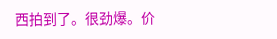西拍到了。很劲爆。价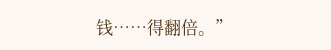钱……得翻倍。”